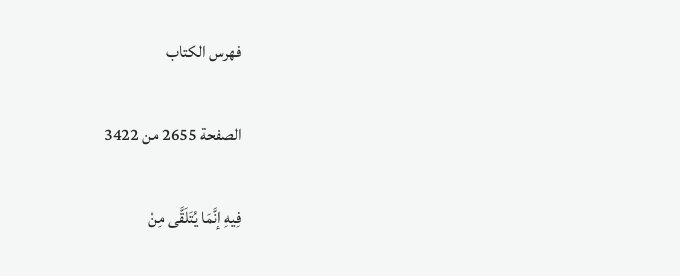فهرس الكتاب

الصفحة 2655 من 3422

فِيهِ إنَّمَا يُتَلَقَّى مِنْ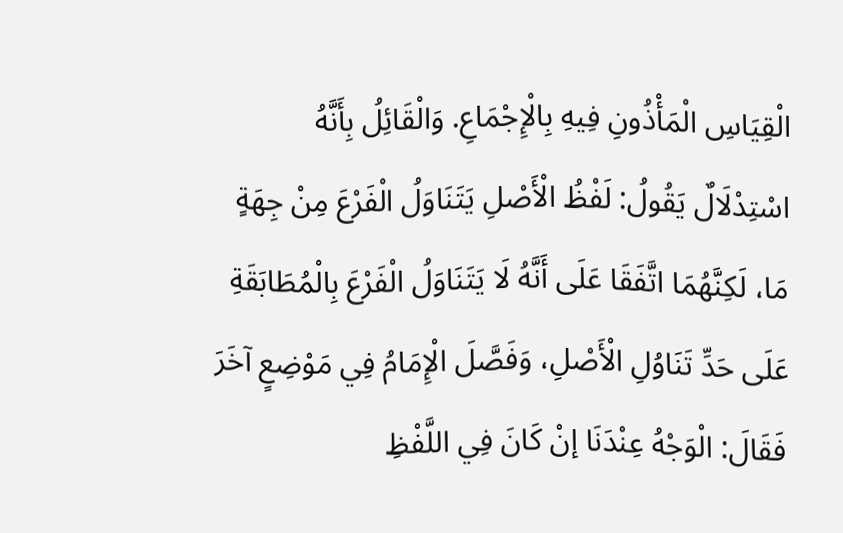الْقِيَاسِ الْمَأْذُونِ فِيهِ بِالْإِجْمَاعِ. وَالْقَائِلُ بِأَنَّهُ اسْتِدْلَالٌ يَقُولُ: لَفْظُ الْأَصْلِ يَتَنَاوَلُ الْفَرْعَ مِنْ جِهَةٍ مَا، لَكِنَّهُمَا اتَّفَقَا عَلَى أَنَّهُ لَا يَتَنَاوَلُ الْفَرْعَ بِالْمُطَابَقَةِ عَلَى حَدِّ تَنَاوُلِ الْأَصْلِ، وَفَصَّلَ الْإِمَامُ فِي مَوْضِعٍ آخَرَ فَقَالَ: الْوَجْهُ عِنْدَنَا إنْ كَانَ فِي اللَّفْظِ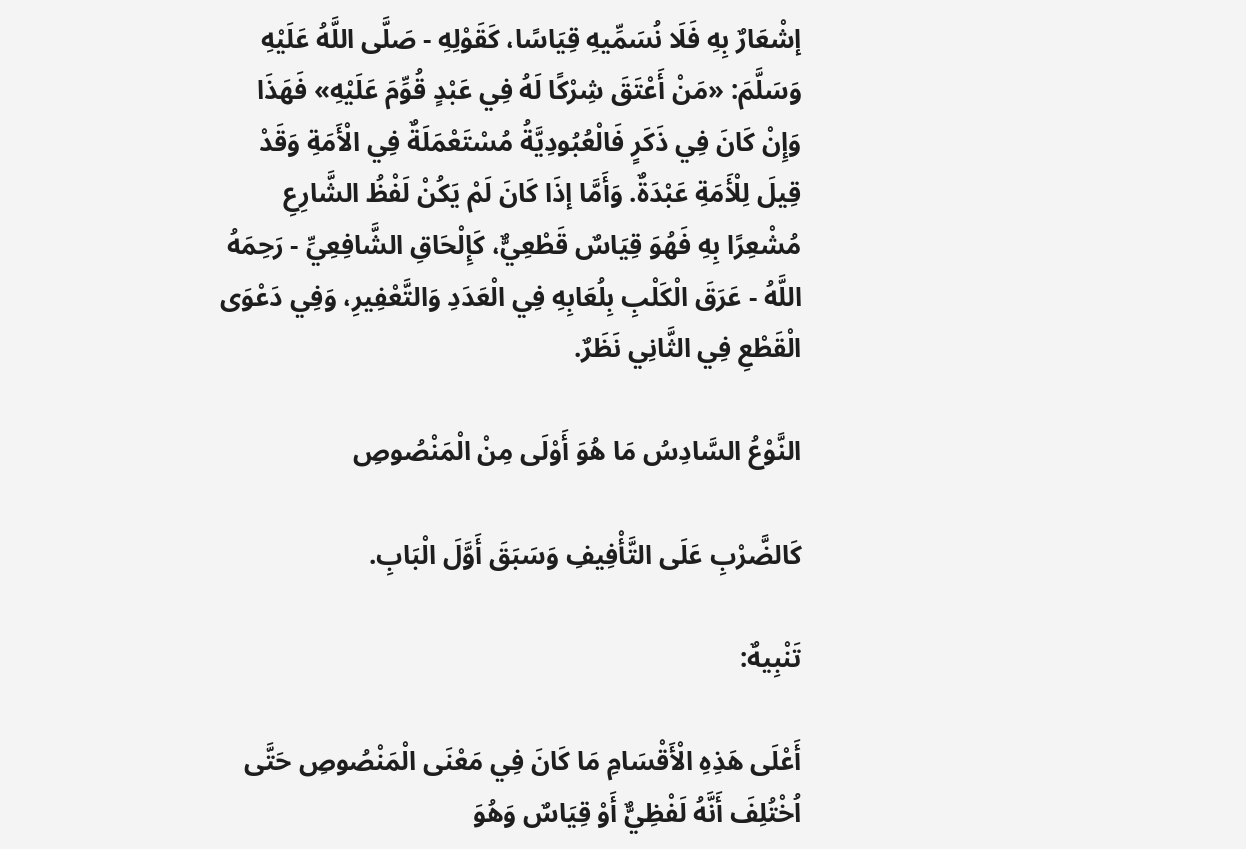إشْعَارٌ بِهِ فَلَا نُسَمِّيهِ قِيَاسًا، كَقَوْلِهِ - صَلَّى اللَّهُ عَلَيْهِ وَسَلَّمَ: «مَنْ أَعْتَقَ شِرْكًا لَهُ فِي عَبْدٍ قُوِّمَ عَلَيْهِ» فَهَذَا وَإِنْ كَانَ فِي ذَكَرٍ فَالْعُبُودِيَّةُ مُسْتَعْمَلَةٌ فِي الْأَمَةِ وَقَدْ قِيلَ لِلْأَمَةِ عَبْدَةٌ. وَأَمَّا إذَا كَانَ لَمْ يَكُنْ لَفْظُ الشَّارِعِ مُشْعِرًا بِهِ فَهُوَ قِيَاسٌ قَطْعِيٌّ، كَإِلْحَاقِ الشَّافِعِيِّ - رَحِمَهُ اللَّهُ - عَرَقَ الْكَلْبِ بِلُعَابِهِ فِي الْعَدَدِ وَالتَّعْفِيرِ، وَفِي دَعْوَى الْقَطْعِ فِي الثَّانِي نَظَرٌ.

النَّوْعُ السَّادِسُ مَا هُوَ أَوْلَى مِنْ الْمَنْصُوصِ

كَالضَّرْبِ عَلَى التَّأْفِيفِ وَسَبَقَ أَوَّلَ الْبَابِ.

تَنْبِيهٌ:

أَعْلَى هَذِهِ الْأَقْسَامِ مَا كَانَ فِي مَعْنَى الْمَنْصُوصِ حَتَّى اُخْتُلِفَ أَنَّهُ لَفْظِيٌّ أَوْ قِيَاسٌ وَهُوَ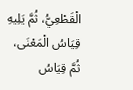الْقَطْعِيُّ، ثُمَّ يَلِيهِ قِيَاسُ الْمَعْنَى، ثُمَّ قِيَاسُ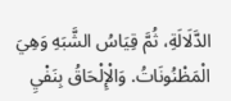الدَّلَالَةِ، ثُمَّ قِيَاسُ الشَّبَهِ وَهِيَ الْمَظْنُونَاتُ. وَالْإِلْحَاقُ بِنَفْيِ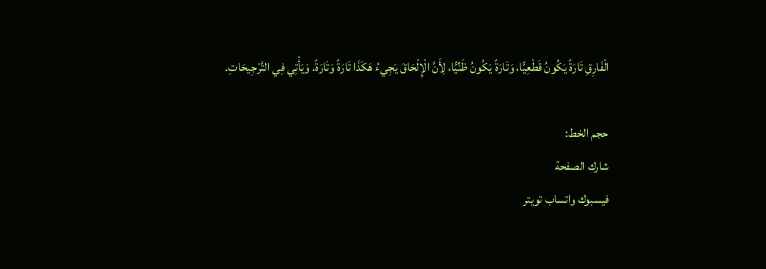الْفَارِقِ تَارَةً يَكُونُ قَطْعِيًّا، وَتَارَةً يَكُونُ ظَنِّيًّا، لِأَنَّ الْإِلْحَاقَ يَجِيءُ هَكَذَا تَارَةً وَتَارَةً. وَيَأْتِي فِي التَّرْجِيحَاتِ.

حجم الخط:
شارك الصفحة
فيسبوك واتساب تويتر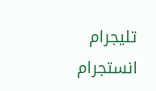تليجرام انستجرام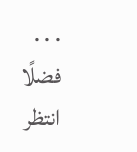. . .
فضلًا انتظر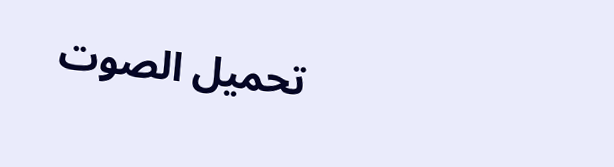تحميل الصوت